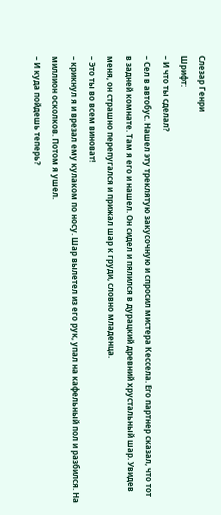Слезар Генри
Шрифт:
– И что ты сделал?
– Сел в автобус. Нашел эту треклятую закусочную и спросил мистера Кессела. Его партнер сказал, что тот в задней комнате. Там я его и нашел. Он сидел и пялился в дурацкий древний хрустальный шар. Увидев меня, он страшно перепугался и прижал шар к груди, словно младенца.
– Это ты во всем виноват!
– крикнул я и врезал ему кулаком по носу. Шар вылетел из его рук, упал на кафельный пол и разбился. На миллион осколков. Потом я ушел.
– И куда пойдешь теперь?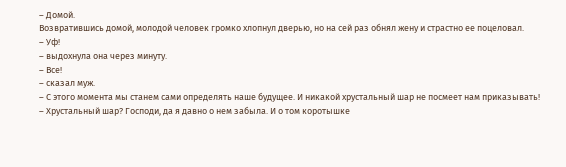– Домой.
Возвратившись домой, молодой человек громко хлопнул дверью, но на сей раз обнял жену и страстно ее поцеловал.
– Уф!
– выдохнула она через минуту.
– Все!
– сказал муж.
– С этого момента мы станем сами определять наше будущее. И никакой хрустальный шар не посмеет нам приказывать!
– Хрустальный шар? Господи, да я давно о нем забыла. И о том коротышке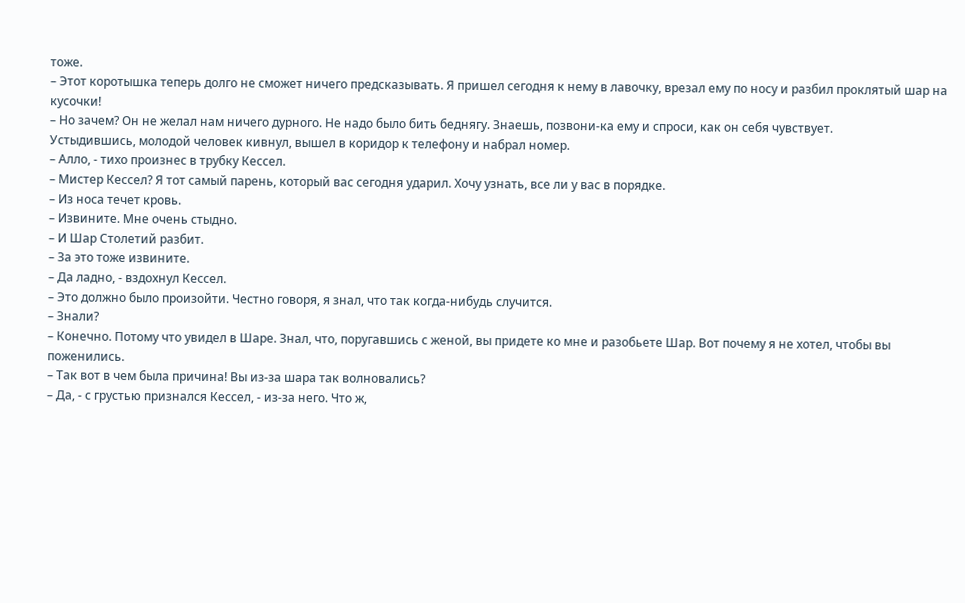тоже.
– Этот коротышка теперь долго не сможет ничего предсказывать. Я пришел сегодня к нему в лавочку, врезал ему по носу и разбил проклятый шар на кусочки!
– Но зачем? Он не желал нам ничего дурного. Не надо было бить беднягу. Знаешь, позвони-ка ему и спроси, как он себя чувствует.
Устыдившись, молодой человек кивнул, вышел в коридор к телефону и набрал номер.
– Алло, - тихо произнес в трубку Кессел.
– Мистер Кессел? Я тот самый парень, который вас сегодня ударил. Хочу узнать, все ли у вас в порядке.
– Из носа течет кровь.
– Извините. Мне очень стыдно.
– И Шар Столетий разбит.
– За это тоже извините.
– Да ладно, - вздохнул Кессел.
– Это должно было произойти. Честно говоря, я знал, что так когда-нибудь случится.
– Знали?
– Конечно. Потому что увидел в Шаре. Знал, что, поругавшись с женой, вы придете ко мне и разобьете Шар. Вот почему я не хотел, чтобы вы поженились.
– Так вот в чем была причина! Вы из-за шара так волновались?
– Да, - с грустью признался Кессел, - из-за него. Что ж,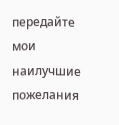передайте мои наилучшие пожелания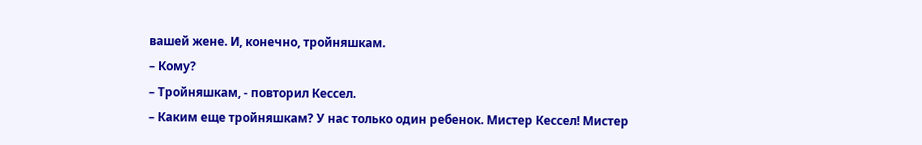вашей жене. И, конечно, тройняшкам.
– Кому?
– Тройняшкам, - повторил Кессел.
– Каким еще тройняшкам? У нас только один ребенок. Мистер Кессел! Мистер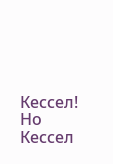Кессел!
Но Кессел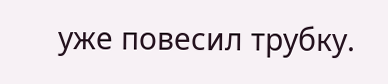уже повесил трубку.